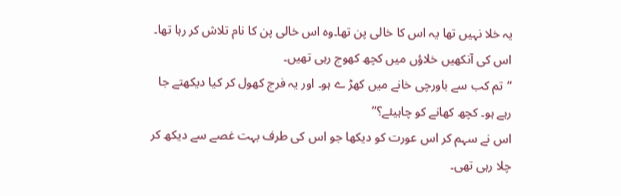یہ خلا نہیں تھا یہ اس کا خالی پن تھا۔وہ اس خالی پن کا نام تلاش کر رہا تھا۔ اس کی آنکھیں خلاؤں میں کچھ کھوج رہی تھیں۔
“تم کب سے باورچی خانے میں کھڑ ے ہو۔ اور یہ فرج کھول کر کیا دیکھتے جا رہے ہو۔ کچھ کھانے کو چاہیئے؟”
اس نے سہم کر اس عورت کو دیکھا جو اس کی طرف بہت غصے سے دیکھ کر چلا رہی تھی۔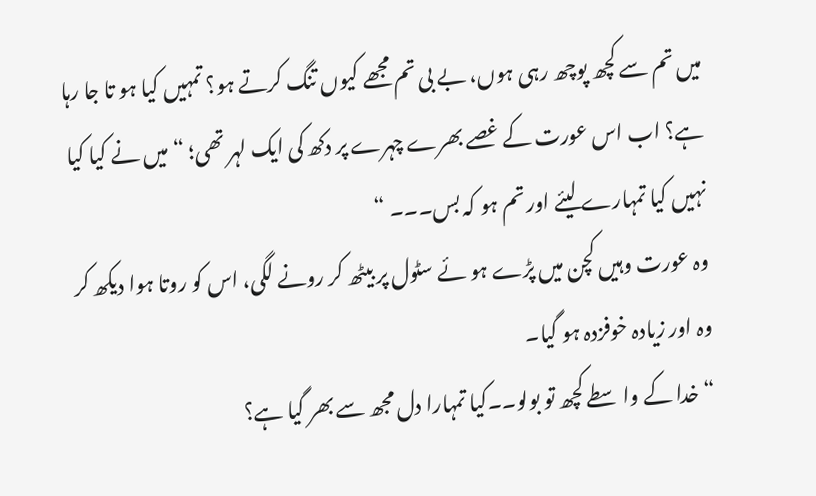میں تم سے کچھ پوچھ رہی ہوں، بے بی تم مجھے کیوں تنگ کرتے ہو؟ تمہیں کیا ہو تا جا رہا ہے؟ اب اس عورت کے غصے بھرے چہرے پر دکھ کی ایک لہر تھی؛ “میں نے کیا کیا نہیں کیا تمہارے لیئے اور تم ہو کہ بس۔۔۔ “
وہ عورت وہیں کچن میں پڑے ہو ئے سٹول پر بیٹھ کر رونے لگی، اس کو روتا ہوا دیکھ کر وہ اور زیادہ خوفزدہ ہو گیا۔
“خدا کے واسطے کچھ تو بولو۔۔کیا تمہارا دل مجھ سے بھر گیا ہے؟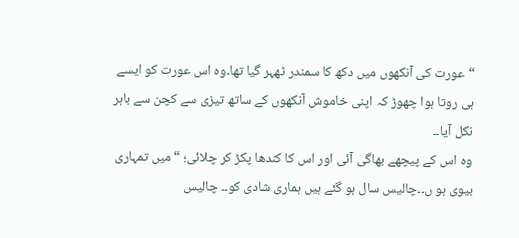“عورت کی آنکھوں میں دکھ کا سمندر ٹھہر گیا تھا۔وہ اس عورت کو ایسے ہی روتا ہوا چھوڑ کہ اپنی خاموش آنکھوں کے ساتھ تیزی سے کچن سے باہر نکل آیا۔۔
وہ اس کے پیچھے بھاگی آئی اور اس کا کندھا پکڑ کر چلائی؛ “میں تمہاری بیوی ہو ں۔۔چالیس سال ہو گئے ہیں ہماری شادی کو۔۔ چالیس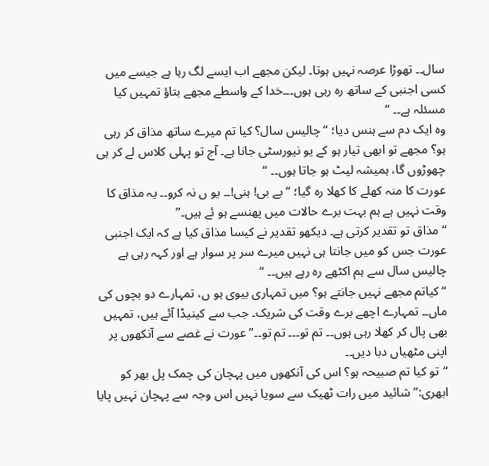سال۔۔ تھوڑا عرصہ نہیں ہوتا۔ لیکن مجھے اب ایسے لگ رہا ہے جیسے میں کسی اجنبی کے ساتھ رہ رہی ہوں۔۔۔خدا کے واسطے مجھے بتاؤ تمہیں کیا مسئلہ ہے۔۔ “
وہ ایک دم سے ہنس دیا؛ “چالیس سال؟ کیا تم میرے ساتھ مذاق کر رہی ہو؟ مجھے تو ابھی تیار ہو کے یو نیورسٹی جانا ہے۔ آج تو پہلی کلاس لے کر ہی چھوڑوں گا، ہمیشہ لیٹ ہو جاتا ہوں۔۔ “
عورت کا منہ کھلے کا کھلا رہ گیا؛ “بے بی! ہنی!۔۔ یو ں نہ کرو۔۔ یہ مذاق کا وقت نہیں ہے ہم بہت برے حالات میں پھنسے ہو ئے ہیں۔”
“مذاق تو تقدیر کرتی ہے۔ دیکھو تقدیر نے کیسا مذاق کیا ہے کہ ایک اجنبی عورت جس کو میں جانتا ہی نہیں میرے سر پر سوار ہے اور کہہ رہی ہے چالیس سال سے ہم اکٹھے رہ رہے ہیں۔۔ “
“کیاتم مجھے نہیں جانتے ہو؟ میں تمہاری بیوی ہو ں، تمہارے دو بچوں کی ماں۔۔ تمہارے اچھے برے وقت کی شریک۔ جب سے کینیڈا آئے ہیں، تمہیں بھی پال کر کھلا رہی ہوں۔۔ تم تو۔۔۔ تم تو۔۔” عورت نے غصے سے آنکھوں پر اپنی مٹھیاں دبا دیں۔۔
“تو کیا تم صبیحہ ہو؟ اس کی آنکھوں میں پہچان کی چمک پل بھر کو ابھری:”شائید میں رات ٹھیک سے سویا نہیں اس وجہ سے پہچان نہیں پایا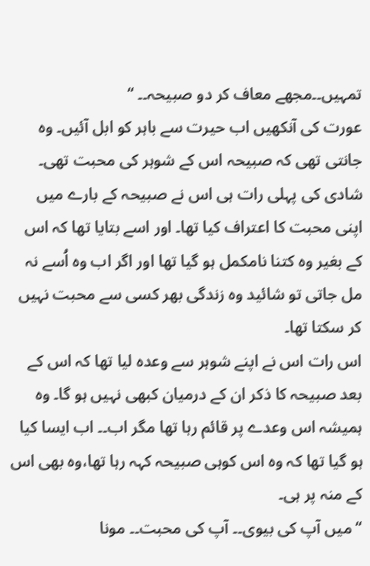تمہیں۔۔مجھے معاف کر دو صبیحہ۔۔ “
عورت کی آنکھیں اب حیرت سے باہر کو ابل آئیں۔ وہ جانتی تھی کہ صبیحہ اس کے شوہر کی محبت تھی۔ شادی کی پہلی رات ہی اس نے صبیحہ کے بارے میں اپنی محبت کا اعتراف کیا تھا۔ اور اسے بتایا تھا کہ اس کے بغیر وہ کتنا نامکمل ہو گیا تھا اور اگر اب وہ اُسے نہ مل جاتی تو شائید وہ زندگی بھر کسی سے محبت نہیں کر سکتا تھا۔
اس رات اس نے اپنے شوہر سے وعدہ لیا تھا کہ اس کے بعد صبیحہ کا ذکر ان کے درمیان کبھی نہیں ہو گا۔ وہ ہمیشہ اس وعدے پر قائم رہا تھا مگر اب۔۔ اب ایسا کیا ہو گیا تھا کہ وہ اس کوہی صبیحہ کہہ رہا تھا،وہ بھی اس کے منہ پر ہی۔
“میں آپ کی بیوی۔۔ آپ کی محبت۔۔ مونا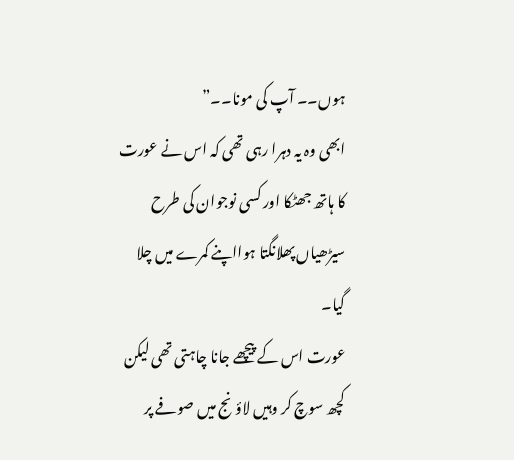ہوں۔۔ آپ کی مونا۔۔”
ابھی وہ یہ دہرا رہی تھی کہ اس نے عورت کا ہاتھ جھٹکا اور کسی نوجوان کی طرح سیڑھیاں پھلانگتا ہوااپنے کمرے میں چلا گیا۔
عورت اس کے پیچھے جانا چاہتی تھی لیکن کچھ سوچ کر وہیں لاؤنج میں صوفے پر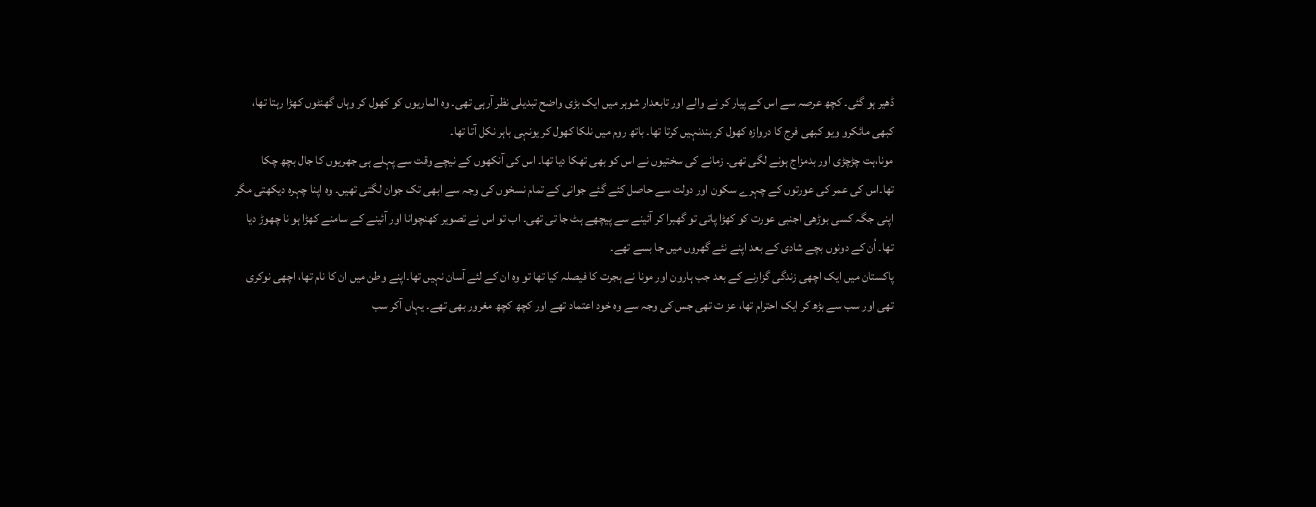ڈھیر ہو گئی۔ کچھ عرصہ سے اس کے پیار کر نے والے اور تابعدار شوہر میں ایک بڑی واضح تبدیلی نظر آرہی تھی۔ وہ الماریوں کو کھول کر وہاں گھنٹوں کھڑا رہتا تھا، کبھی مائکرو ویو کبھی فرج کا دروازہ کھول کر بندنہیں کرتا تھا۔ باتھ روم میں نلکا کھول کر یونہی باہر نکل آتا تھا۔
مونا،ہت چڑچڑی اور بدمزاج ہونے لگی تھی۔ زمانے کی سختیوں نے اس کو بھی تھکا دیا تھا۔ اس کی آنکھوں کے نیچے وقت سے پہلے ہی جھریوں کا جال بچھ چکا تھا۔اس کی عمر کی عورتوں کے چہرے سکون اور دولت سے حاصل کئے گئے جوانی کے تمام نسخوں کی وجہ سے ابھی تک جوان لگتی تھیں۔ وہ اپنا چہرہ دیکھتی مگر اپنی جگہ کسی بوڑھی اجنبی عورت کو کھڑا پاتی تو گھبرا کر آئینے سے پیچھے ہٹ جا تی تھی۔ اب تو اس نے تصویر کھنچوانا اور آئینے کے سامنے کھڑا ہو نا چھوڑ دیا تھا۔ اُن کے دونوں بچے شادی کے بعد اپنے نئے گھروں میں جا بسے تھے۔
پاکستان میں ایک اچھی زندگی گزارنے کے بعد جب ہارون اور مونا نے ہجرت کا فیصلہ کیا تھا تو وہ ان کے لئے آسان نہیں تھا۔اپنے وطن میں ان کا نام تھا، اچھی نوکری تھی اور سب سے بڑھ کر ایک احترام تھا، عز ت تھی جس کی وجہ سے وہ خود اعتماد تھے اور کچھ کچھ مغرور بھی تھے۔ یہاں آکر سب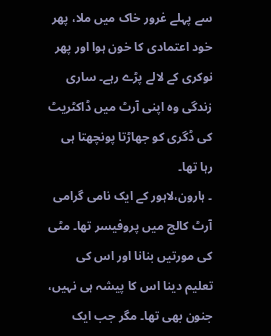سے پہلے غرور خاک میں ملا، پھر خود اعتمادی کا خون ہوا اور پھر نوکری کے لالے پڑے رہے۔ ساری زندگی وہ اپنی آرٹ میں ڈاکٹریٹ کی ڈگری کو جھاڑتا پونچھتا ہی رہا تھا۔
۔ ہارون،لاہور کے ایک نامی گرامی آرٹ کالج میں پروفیسر تھا۔ مٹی کی مورتیں بنانا اور اس کی تعلیم دینا اس کا پیشہ ہی نہیں، جنون بھی تھا۔ مگر جب ایک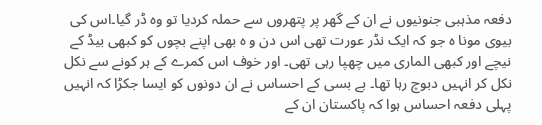دفعہ مذہبی جنونیوں نے ان کے گھر پر پتھروں سے حملہ کردیا تو وہ ڈر گیا۔اس کی بیوی مونا ہ جو کہ ایک نڈر عورت تھی اس دن و ہ بھی اپنے بچوں کو کبھی بیڈ کے نیچے اور کبھی الماری میں چھپا رہی تھی۔ اور خوف اس کمرے کے ہر کونے سے نکل نکل کر انہیں دبوچ رہا تھا۔ بے بسی کے احساس نے ان دونوں کو ایسا جکڑا کہ انہیں پہلی دفعہ احساس ہوا کہ پاکستان ان کے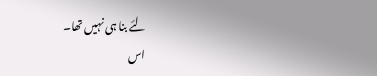لئے بنا ہی نہیں تھا۔
اس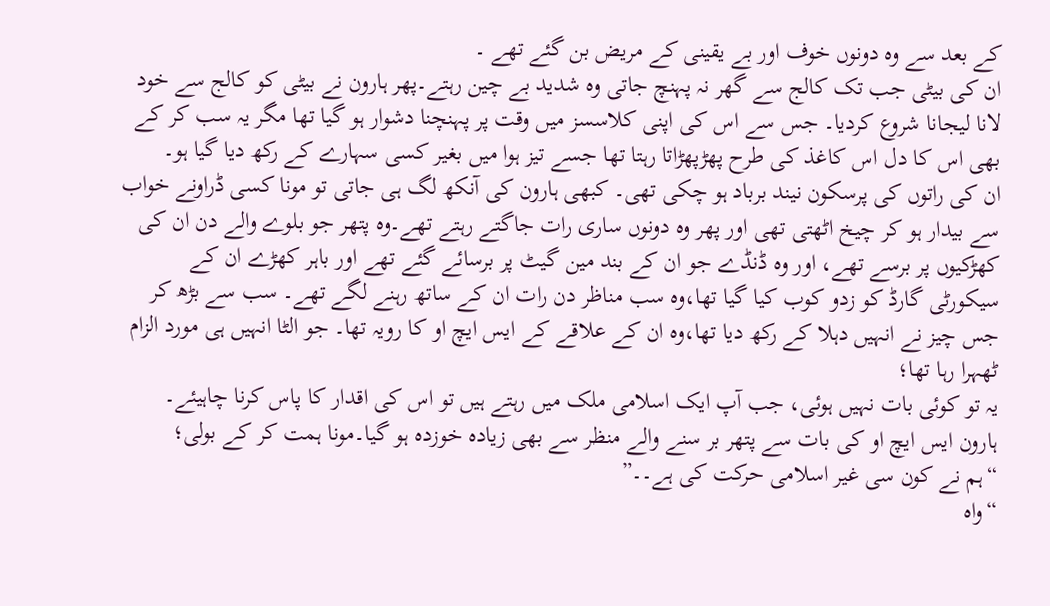کے بعد سے وہ دونوں خوف اور بے یقینی کے مریض بن گئے تھے ۔
ان کی بیٹی جب تک کالج سے گھر نہ پہنچ جاتی وہ شدید بے چین رہتے۔پھر ہارون نے بیٹی کو کالج سے خود لانا لیجانا شروع کردیا۔ جس سے اس کی اپنی کلاسسز میں وقت پر پہنچنا دشوار ہو گیا تھا مگر یہ سب کر کے بھی اس کا دل اس کاغذ کی طرح پھڑپھڑاتا رہتا تھا جسے تیز ہوا میں بغیر کسی سہارے کے رکھ دیا گیا ہو۔
ان کی راتوں کی پرسکون نیند برباد ہو چکی تھی۔ کبھی ہارون کی آنکھ لگ ہی جاتی تو مونا کسی ڈراونے خواب سے بیدار ہو کر چیخ اٹھتی تھی اور پھر وہ دونوں ساری رات جاگتے رہتے تھے۔وہ پتھر جو بلوے والے دن ان کی کھڑکیوں پر برسے تھے، اور وہ ڈنڈے جو ان کے بند مین گیٹ پر برسائے گئے تھے اور باہر کھڑے ان کے سیکورٹی گارڈ کو زدو کوب کیا گیا تھا،وہ سب مناظر دن رات ان کے ساتھ رہنے لگے تھے۔ سب سے بڑھ کر جس چیز نے انہیں دہلا کے رکھ دیا تھا،وہ ان کے علاقے کے ایس ایچ او کا رویہ تھا۔ جو الٹا انہیں ہی مورد الزام ٹھہرا رہا تھا؛
یہ تو کوئی بات نہیں ہوئی، جب آپ ایک اسلامی ملک میں رہتے ہیں تو اس کی اقدار کا پاس کرنا چاہیئے۔
ہارون ایس ایچ او کی بات سے پتھر بر سنے والے منظر سے بھی زیادہ خوزدہ ہو گیا۔مونا ہمت کر کے بولی؛
“ہم نے کون سی غیر اسلامی حرکت کی ہے۔۔”
“واہ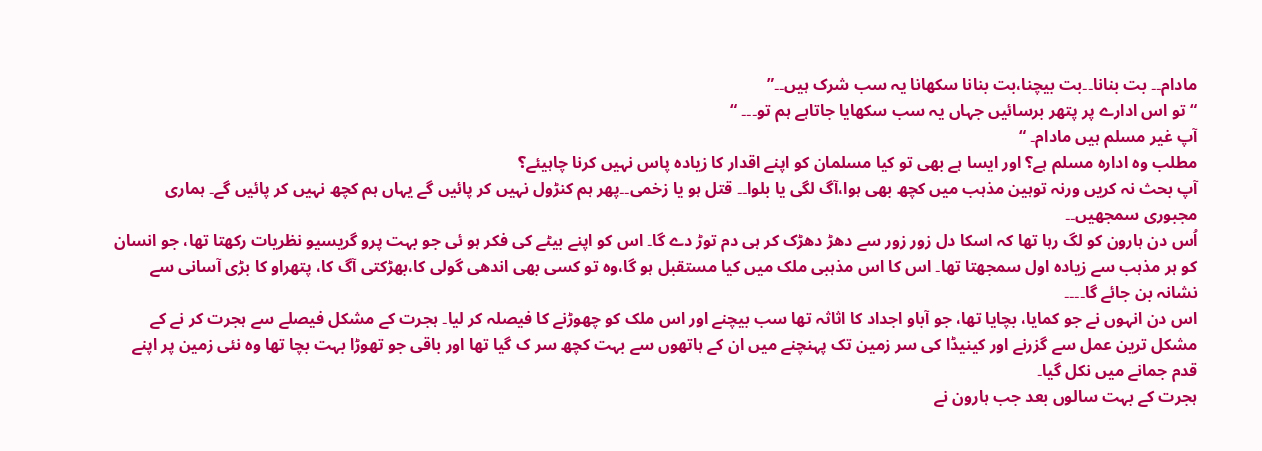مادام۔۔ بت بنانا۔۔بت بیچنا،بت بنانا سکھانا یہ سب شرک ہیں۔۔”
“تو اس ادارے پر پتھر برسائیں جہاں یہ سب سکھایا جاتاہے ہم تو۔۔۔ “
آپ غیر مسلم ہیں مادام۔ “
مطلب وہ ادارہ مسلم ہے؟ اور ایسا ہے بھی تو کیا مسلمان کو اپنے اقدار کا زیادہ پاس نہیں کرنا چاہیئے؟
آپ بحث نہ کریں ورنہ توہین مذہب میں کچھ بھی ہوا،آگ لگی یا بلوا۔۔ قتل ہو یا زخمی۔۔پھر ہم کنڑول نہیں کر پائیں گے یہاں ہم کچھ نہیں کر پائیں گے۔ ہماری مجبوری سمجھیں۔۔
اُس دن ہارون کو لگ رہا تھا کہ اسکا دل زور زور سے دھڑ دھڑک کر ہی دم توڑ دے گا۔ اس کو اپنے بیٹے کی فکر ہو ئی جو بہت پرو گریسیو نظریات رکھتا تھا، جو انسان کو ہر مذہب سے زیادہ اول سمجھتا تھا۔ اس کا اس مذہبی ملک میں کیا مستقبل ہو گا،وہ تو کسی بھی اندھی گولی کا،بھڑکتی آگ کا، پتھراو کا بڑی آسانی سے نشانہ بن جائے گا۔۔۔۔
اس دن انہوں نے جو کمایا، بچایا تھا، جو آباو اجداد کا اثاثہ تھا سب بیچنے اور اس ملک کو چھوڑنے کا فیصلہ کر لیا۔ ہجرت کے مشکل فیصلے سے ہجرت کر نے کے مشکل ترین عمل سے گزرنے اور کینیڈا کی سر زمین تک پہنچنے میں ان کے ہاتھوں سے بہت کچھ سر ک گیا تھا اور باقی جو تھوڑا بہت بچا تھا وہ نئی زمین پر اپنے قدم جمانے میں نکل گیا۔
ہجرت کے بہت سالوں بعد جب ہارون نے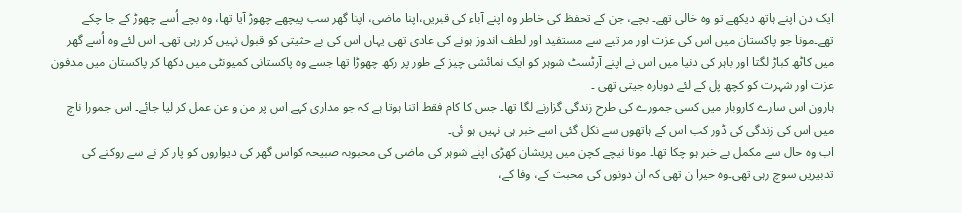ایک دن اپنے ہاتھ دیکھے تو وہ خالی تھے۔ بچے، جن کے تحفظ کی خاطر وہ اپنے آباء کی قبریں،اپنا ماضی، اپنا گھر سب پیچھے چھوڑ آیا تھا، وہ بچے اُسے چھوڑ کے جا چکے تھے۔مونا جو پاکستان میں اس کی عزت اور مر تبے سے مستفید اور لطف اندوز ہونے کی عادی تھی یہاں اس کی بے حثیتی کو قبول نہیں کر رہی تھی۔ اس لئے وہ اُسے گھر میں کاٹھ کباڑ لگتا اور باہر کی دنیا میں اس نے اپنے آرٹسٹ شوہر کو ایک نمائشی چیز کے طور پر رکھ چھوڑا تھا جسے وہ پاکستانی کمیونٹی میں دکھا کر پاکستان میں مدفون عزت اور شہرت کو کچھ پل کے لئے دوبارہ جیتی تھی ۔
ہارون اس سارے کاروبار میں کسی جمورے کی طرح زندگی گزارنے لگا تھا۔ جس کا کام فقط اتنا ہوتا ہے کہ جو مداری کہے اس پر من و عن عمل کر لیا جائے۔ اس جمورا ناچ میں اس کی زندگی کی ڈور کب اس کے ہاتھوں سے نکل گئی اسے خبر ہی نہیں ہو ئی۔
اب وہ حال سے مکمل بے خبر ہو چکا تھا۔ مونا نیچے کچن میں پریشان کھڑی اپنے شوہر کی ماضی کی محبوبہ صبیحہ کواس گھر کی دیواروں کو پار کر نے سے روکنے کی تدبیریں سوچ رہی تھی۔وہ حیرا ن تھی کہ ان دونوں کی محبت کے، وفا کے،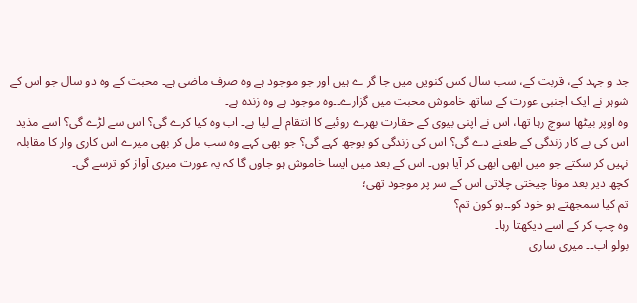جد و جہد کے، قربت کے، سب سال کس کنویں میں جا گر ے ہیں اور جو موجود ہے وہ صرف ماضی ہے۔ محبت کے وہ دو سال جو اس کے شوہر نے ایک اجنبی عورت کے ساتھ خاموش محبت میں گزارے۔۔وہ موجود ہے وہ زندہ ہے۔
وہ اوپر بیٹھا سوچ رہا تھا، اس نے اپنی بیوی کے حقارت بھرے روئیے کا انتقام لے لیا ہے۔ اب وہ کیا کرے گی؟ اس سے لڑے گی؟ اسے مذید اس کی بے کار زندگی کے طعنے دے گی؟ اس کی زندگی کو بوجھ کہے گی؟ جو بھی کہے وہ سب مل کر بھی میرے اس کاری وار کا مقابلہ نہیں کر سکتے جو میں ابھی ابھی کر آیا ہوں۔ اس کے بعد میں ایسا خاموش ہو جاوں گا کہ یہ عورت میری آواز کو ترسے گی۔
کچھ دیر بعد مونا چیختی چلاتی اس کے سر پر موجود تھی؛
تم کیا سمجھتے ہو خود کو۔۔ہو کون تم؟
وہ چپ کر کے اسے دیکھتا رہا۔
بولو اب۔۔ میری ساری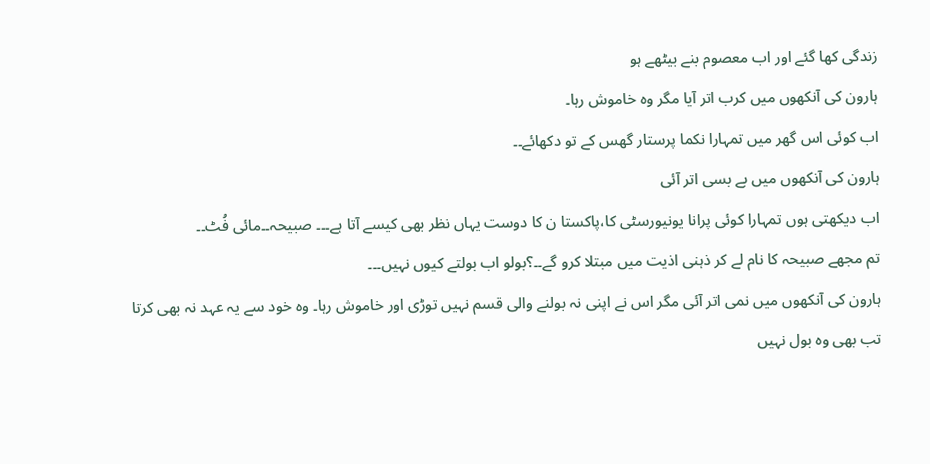زندگی کھا گئے اور اب معصوم بنے بیٹھے ہو
ہارون کی آنکھوں میں کرب اتر آیا مگر وہ خاموش رہا۔
اب کوئی اس گھر میں تمہارا نکما پرستار گھس کے تو دکھائے۔۔
ہارون کی آنکھوں میں بے بسی اتر آئی
اب دیکھتی ہوں تمہارا کوئی پرانا یونیورسٹی کا،پاکستا ن کا دوست یہاں نظر بھی کیسے آتا ہے۔۔۔ صبیحہ۔۔مائی فُٹ۔۔
تم مجھے صبیحہ کا نام لے کر ذہنی اذیت میں مبتلا کرو گے۔۔؟بولو اب بولتے کیوں نہیں۔۔۔
ہارون کی آنکھوں میں نمی اتر آئی مگر اس نے اپنی نہ بولنے والی قسم نہیں توڑی اور خاموش رہا۔ وہ خود سے یہ عہد نہ بھی کرتا تب بھی وہ بول نہیں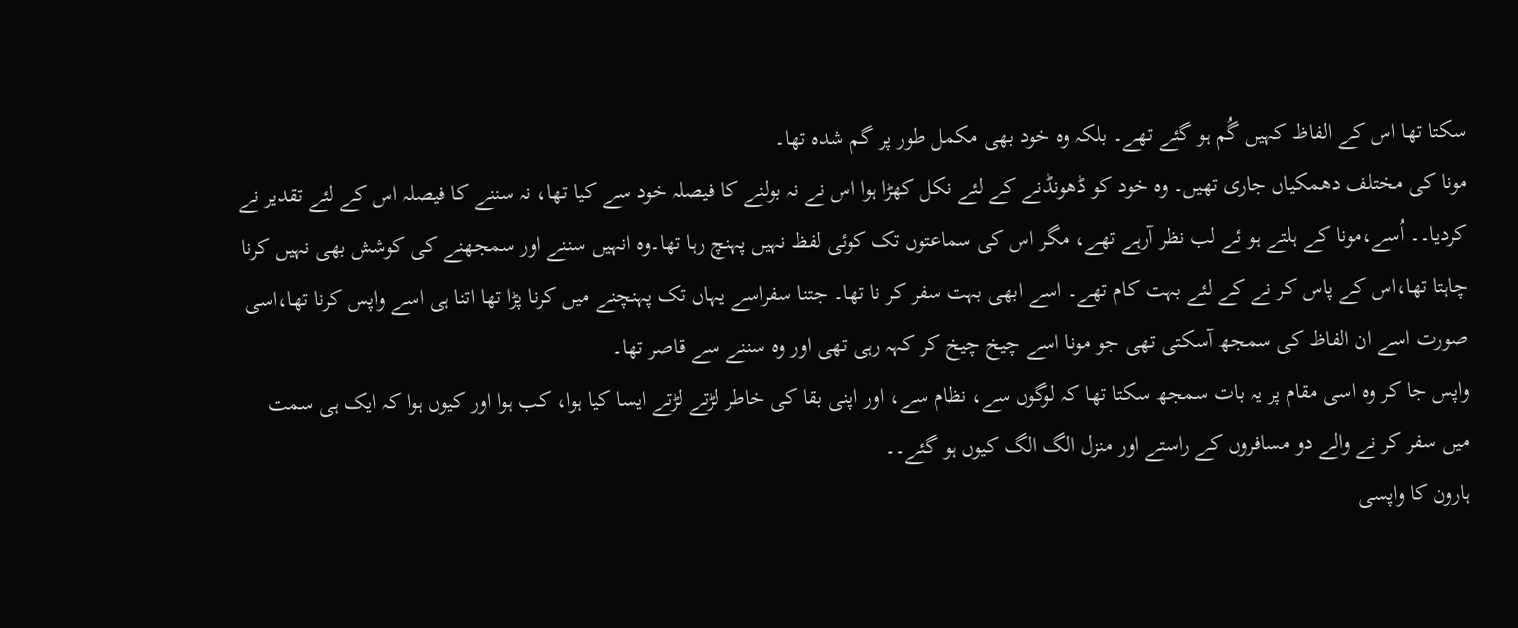سکتا تھا اس کے الفاظ کہیں گُم ہو گئے تھے۔ بلکہ وہ خود بھی مکمل طور پر گم شدہ تھا۔
مونا کی مختلف دھمکیاں جاری تھیں۔ وہ خود کو ڈھونڈنے کے لئے نکل کھڑا ہوا اس نے نہ بولنے کا فیصلہ خود سے کیا تھا، نہ سننے کا فیصلہ اس کے لئے تقدیر نے کردیا۔۔ اُسے،مونا کے ہلتے ہو ئے لب نظر آرہے تھے، مگر اس کی سماعتوں تک کوئی لفظ نہیں پہنچ رہا تھا۔وہ انہیں سننے اور سمجھنے کی کوشش بھی نہیں کرنا چاہتا تھا،اس کے پاس کر نے کے لئے بہت کام تھے۔ اسے ابھی بہت سفر کر نا تھا۔ جتنا سفراسے یہاں تک پہنچنے میں کرنا پڑا تھا اتنا ہی اسے واپس کرنا تھا،اسی صورت اسے ان الفاظ کی سمجھ آسکتی تھی جو مونا اسے چیخ چیخ کر کہہ رہی تھی اور وہ سننے سے قاصر تھا۔
واپس جا کر وہ اسی مقام پر یہ بات سمجھ سکتا تھا کہ لوگوں سے، نظام سے، اور اپنی بقا کی خاطر لڑتے لڑتے ایسا کیا ہوا، کب ہوا اور کیوں ہوا کہ ایک ہی سمت میں سفر کر نے والے دو مسافروں کے راستے اور منزل الگ الگ کیوں ہو گئے۔۔
ہارون کا واپسی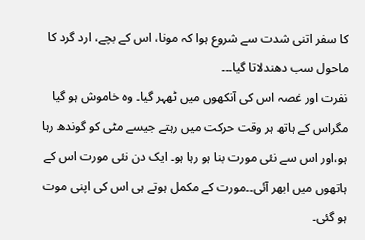کا سفر اتنی شدت سے شروع ہوا کہ مونا، اس کے بچے، ارد گرد کا ماحول سب دھندلاتا گیا۔۔۔
نفرت اور غصہ اس کی آنکھوں میں ٹھہر گیا۔ وہ خاموش ہو گیا مگراس کے ہاتھ ہر وقت حرکت میں رہتے جیسے مٹی کو گوندھ رہا ہو،اور اس سے نئی مورت بنا ہو رہا ہو۔ ایک دن نئی مورت اس کے ہاتھوں میں ابھر آئی۔۔مورت کے مکمل ہوتے ہی اس کی اپنی موت ہو گئی۔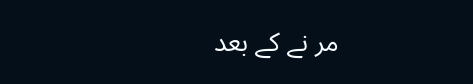مر نے کے بعد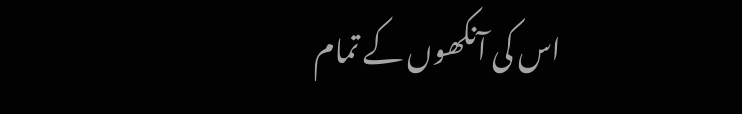اس کی آنکھوں کے تمام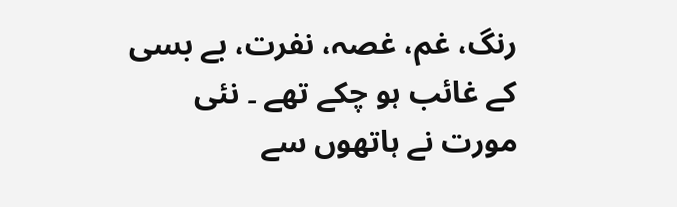رنگ، غم، غصہ، نفرت، بے بسی کے غائب ہو چکے تھے ۔ نئی مورت نے ہاتھوں سے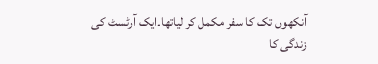آنکھوں تک کا سفر مکمل کر لیاتھا۔ایک آرٹسٹ کی زندگی کا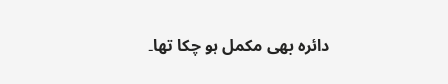دائرہ بھی مکمل ہو چکا تھا۔